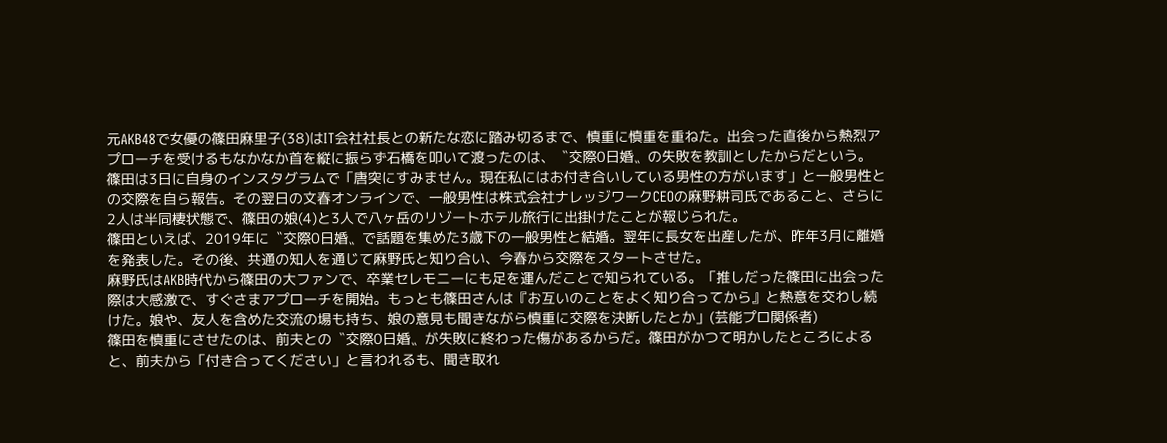元AKB48で女優の篠田麻里子(38)はIT会社社長との新たな恋に踏み切るまで、慎重に慎重を重ねた。出会った直後から熱烈アプローチを受けるもなかなか首を縦に振らず石橋を叩いて渡ったのは、〝交際0日婚〟の失敗を教訓としたからだという。
篠田は3日に自身のインスタグラムで「唐突にすみません。現在私にはお付き合いしている男性の方がいます」と一般男性との交際を自ら報告。その翌日の文春オンラインで、一般男性は株式会社ナレッジワークCEOの麻野耕司氏であること、さらに2人は半同棲状態で、篠田の娘(4)と3人で八ヶ岳のリゾートホテル旅行に出掛けたことが報じられた。
篠田といえば、2019年に〝交際0日婚〟で話題を集めた3歳下の一般男性と結婚。翌年に長女を出産したが、昨年3月に離婚を発表した。その後、共通の知人を通じて麻野氏と知り合い、今春から交際をスタートさせた。
麻野氏はAKB時代から篠田の大ファンで、卒業セレモニーにも足を運んだことで知られている。「推しだった篠田に出会った際は大感激で、すぐさまアプローチを開始。もっとも篠田さんは『お互いのことをよく知り合ってから』と熱意を交わし続けた。娘や、友人を含めた交流の場も持ち、娘の意見も聞きながら慎重に交際を決断したとか」(芸能プロ関係者)
篠田を慎重にさせたのは、前夫との〝交際0日婚〟が失敗に終わった傷があるからだ。篠田がかつて明かしたところによると、前夫から「付き合ってください」と言われるも、聞き取れ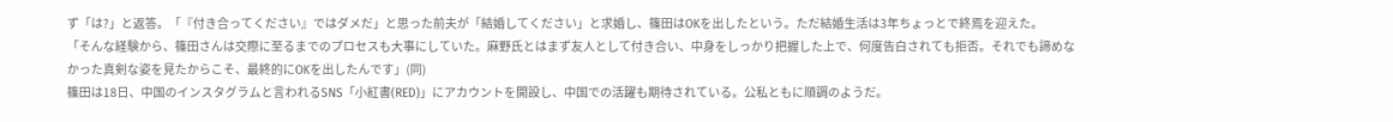ず「は?」と返答。「『付き合ってください』ではダメだ」と思った前夫が「結婚してください」と求婚し、篠田はOKを出したという。ただ結婚生活は3年ちょっとで終焉を迎えた。
「そんな経験から、篠田さんは交際に至るまでのプロセスも大事にしていた。麻野氏とはまず友人として付き合い、中身をしっかり把握した上で、何度告白されても拒否。それでも諦めなかった真剣な姿を見たからこそ、最終的にOKを出したんです」(同)
篠田は18日、中国のインスタグラムと言われるSNS「小紅書(RED)」にアカウントを開設し、中国での活躍も期待されている。公私ともに順調のようだ。